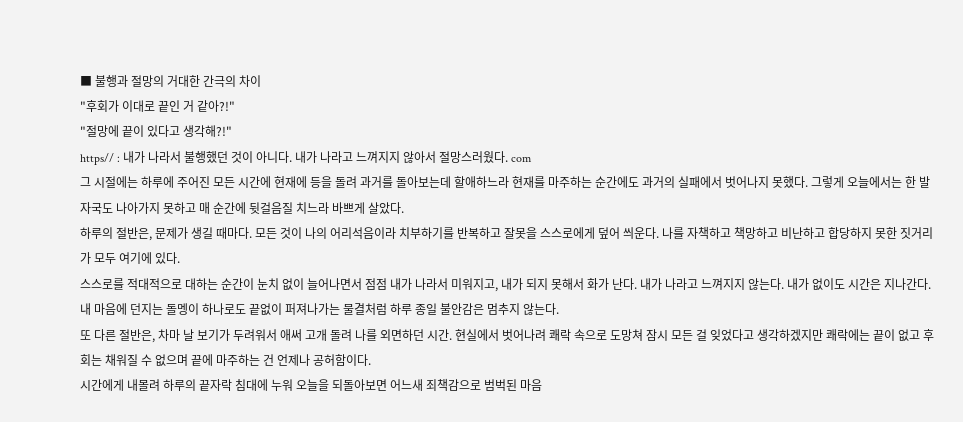■ 불행과 절망의 거대한 간극의 차이
"후회가 이대로 끝인 거 같아?!"
"절망에 끝이 있다고 생각해?!"
https// : 내가 나라서 불행했던 것이 아니다. 내가 나라고 느껴지지 않아서 절망스러웠다. com
그 시절에는 하루에 주어진 모든 시간에 현재에 등을 돌려 과거를 돌아보는데 할애하느라 현재를 마주하는 순간에도 과거의 실패에서 벗어나지 못했다. 그렇게 오늘에서는 한 발자국도 나아가지 못하고 매 순간에 뒷걸음질 치느라 바쁘게 살았다.
하루의 절반은, 문제가 생길 때마다. 모든 것이 나의 어리석음이라 치부하기를 반복하고 잘못을 스스로에게 덮어 씌운다. 나를 자책하고 책망하고 비난하고 합당하지 못한 짓거리가 모두 여기에 있다.
스스로를 적대적으로 대하는 순간이 눈치 없이 늘어나면서 점점 내가 나라서 미워지고, 내가 되지 못해서 화가 난다. 내가 나라고 느껴지지 않는다. 내가 없이도 시간은 지나간다. 내 마음에 던지는 돌멩이 하나로도 끝없이 퍼져나가는 물결처럼 하루 종일 불안감은 멈추지 않는다.
또 다른 절반은, 차마 날 보기가 두려워서 애써 고개 돌려 나를 외면하던 시간. 현실에서 벗어나려 쾌락 속으로 도망쳐 잠시 모든 걸 잊었다고 생각하겠지만 쾌락에는 끝이 없고 후회는 채워질 수 없으며 끝에 마주하는 건 언제나 공허함이다.
시간에게 내몰려 하루의 끝자락 침대에 누워 오늘을 되돌아보면 어느새 죄책감으로 범벅된 마음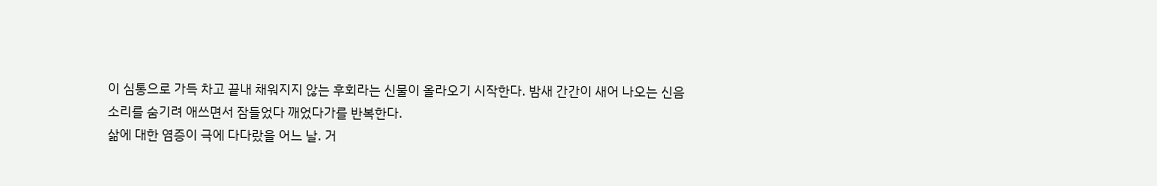이 심통으로 가득 차고 끝내 채워지지 않는 후회라는 신물이 올라오기 시작한다. 밤새 간간이 새어 나오는 신음 소리를 숨기려 애쓰면서 잠들었다 깨었다가를 반복한다.
삶에 대한 염증이 극에 다다랐을 어느 날. 거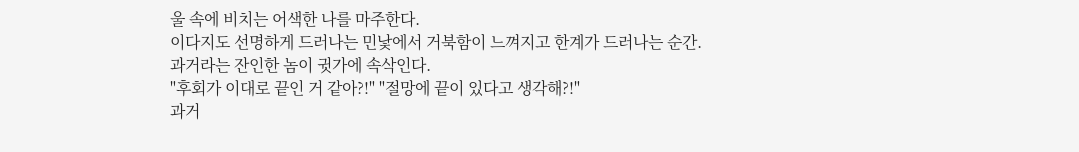울 속에 비치는 어색한 나를 마주한다.
이다지도 선명하게 드러나는 민낯에서 거북함이 느껴지고 한계가 드러나는 순간.
과거라는 잔인한 놈이 귓가에 속삭인다.
"후회가 이대로 끝인 거 같아?!" "절망에 끝이 있다고 생각해?!"
과거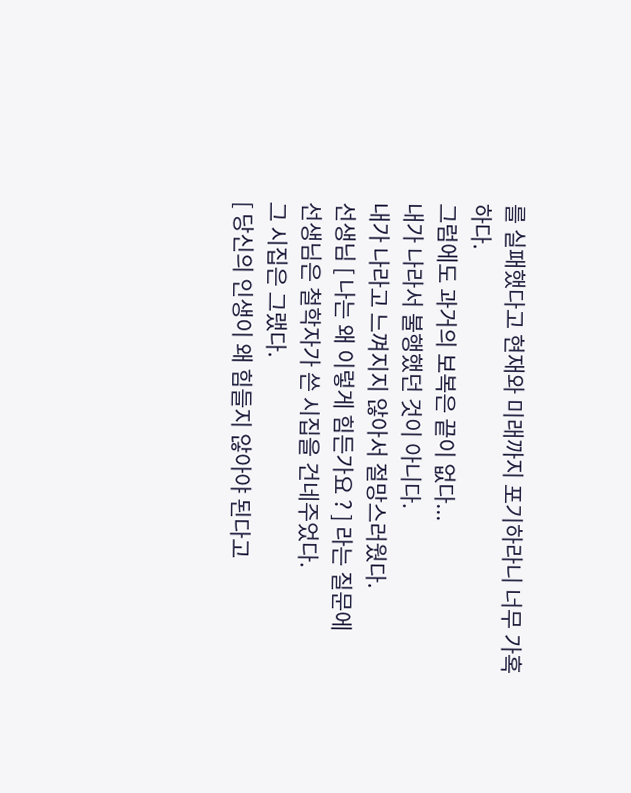를 실패했다고 현재와 미래까지 포기하라니 너무 가혹하다.
그럼에도 과거의 보복은 끝이 없다...
내가 나라서 불행했던 것이 아니다.
내가 나라고 느껴지지 않아서 절망스러웠다.
선생님 [ 나는 왜 이렇게 힘든가요 ? ] 라는 질문에
선생님은 철학자가 쓴 시집을 건네주었다.
그 시집은 그랬다.
[ 당신의 인생이 왜 힘들지 않아야 된다고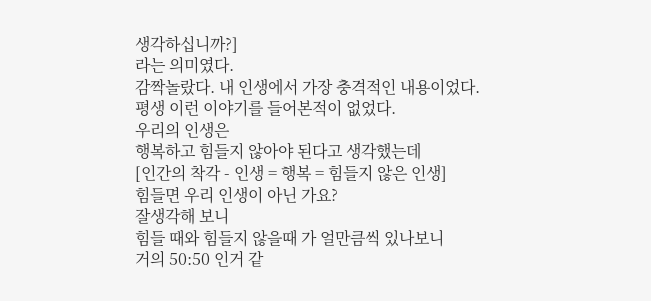생각하십니까?]
라는 의미였다.
감짝놀랐다. 내 인생에서 가장 충격적인 내용이었다.
평생 이런 이야기를 들어본적이 없었다.
우리의 인생은
행복하고 힘들지 않아야 된다고 생각했는데
[인간의 착각 - 인생 = 행복 = 힘들지 않은 인생]
힘들면 우리 인생이 아닌 가요?
잘생각해 보니
힘들 때와 힘들지 않을때 가 얼만큼씩 있나보니
거의 50:50 인거 같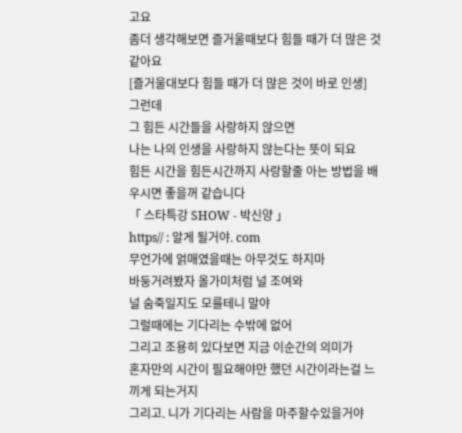고요
좀더 생각해보면 즐거울때보다 힘들 때가 더 많은 것 같아요
[즐거울대보다 힘들 때가 더 많은 것이 바로 인생]
그런데
그 힘든 시간들을 사랑하지 않으면
나는 나의 인생을 사랑하지 않는다는 뜻이 되요
힘든 시간을 힘든시간까지 사랑할줄 아는 방법을 배우시면 좋을꺼 같습니다
「 스타특강 SHOW - 박신양 」
https// : 알게 될거야. com
무언가에 얽매였을때는 아무것도 하지마
바둥거려봤자 올가미처럼 널 조여와
널 숨죽일지도 모를테니 말야
그럴때에는 기다리는 수밖에 없어
그리고 조용히 있다보면 지금 이순간의 의미가
혼자만의 시간이 필요해야만 했던 시간이라는걸 느끼게 되는거지
그리고. 니가 기다리는 사람을 마주할수있을거야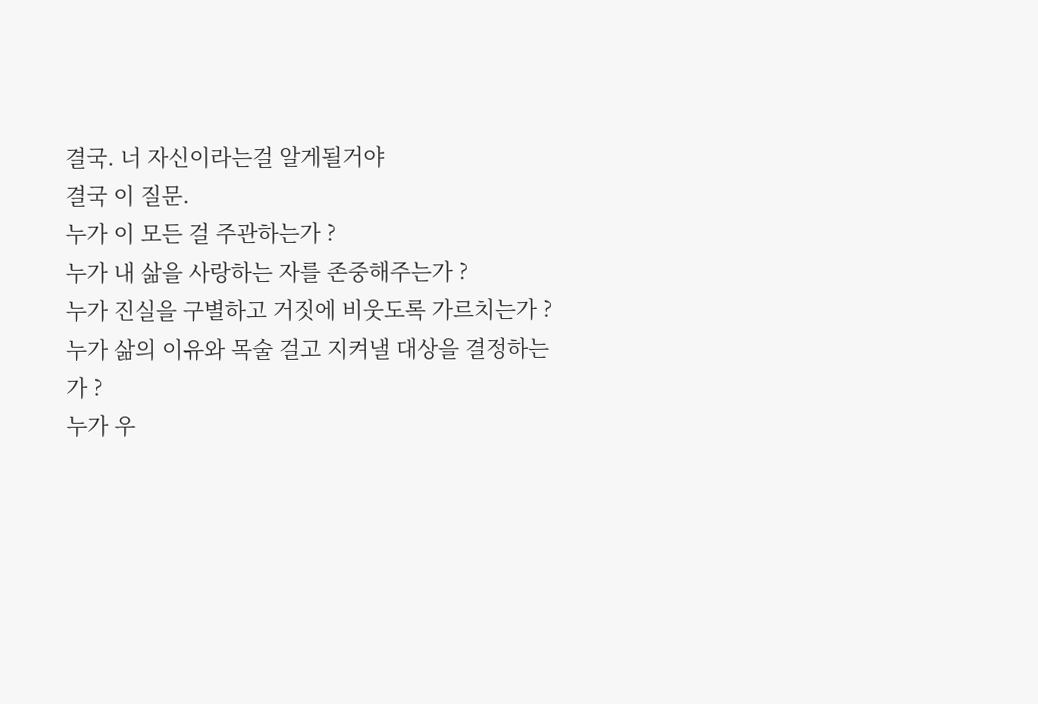결국. 너 자신이라는걸 알게될거야
결국 이 질문.
누가 이 모든 걸 주관하는가 ?
누가 내 삶을 사랑하는 자를 존중해주는가 ?
누가 진실을 구별하고 거짓에 비웃도록 가르치는가 ?
누가 삶의 이유와 목술 걸고 지켜낼 대상을 결정하는가 ?
누가 우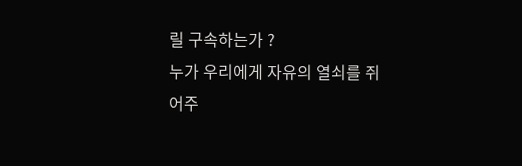릴 구속하는가 ?
누가 우리에게 자유의 열쇠를 쥐어주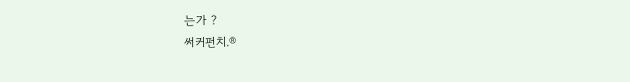는가 ?
써커펀치.®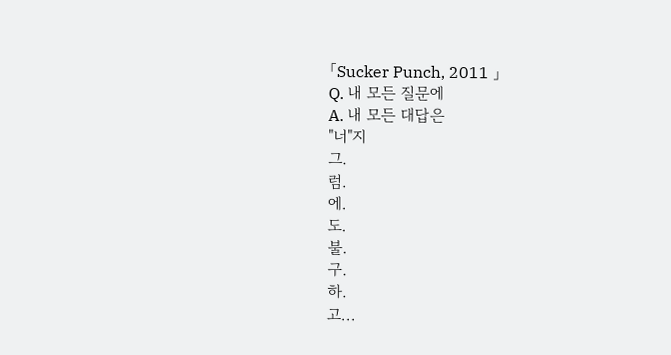「Sucker Punch, 2011 」
Q. 내 모든 질문에
A. 내 모든 대답은
"너"지
그.
럼.
에.
도.
불.
구.
하.
고...